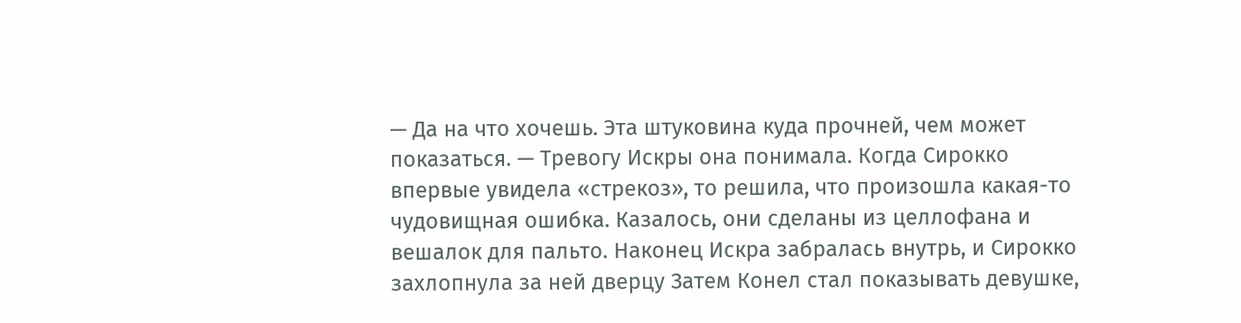— Да на что хочешь. Эта штуковина куда прочней, чем может показаться. — Тревогу Искры она понимала. Когда Сирокко впервые увидела «стрекоз», то решила, что произошла какая-то чудовищная ошибка. Казалось, они сделаны из целлофана и вешалок для пальто. Наконец Искра забралась внутрь, и Сирокко захлопнула за ней дверцу Затем Конел стал показывать девушке,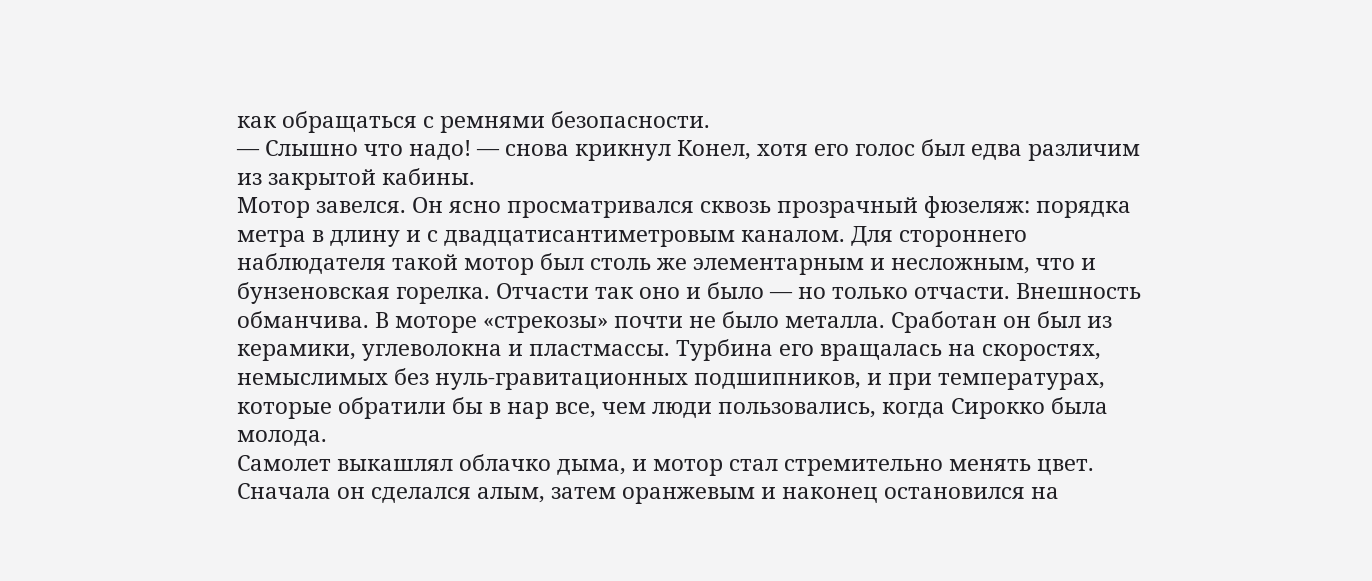как обращаться с ремнями безопасности.
— Слышно что надо! — снова крикнул Конел, хотя его голос был едва различим из закрытой кабины.
Мотор завелся. Он ясно просматривался сквозь прозрачный фюзеляж: порядка метра в длину и с двадцатисантиметровым каналом. Для стороннего наблюдателя такой мотор был столь же элементарным и несложным, что и бунзеновская горелка. Отчасти так оно и было — но только отчасти. Внешность обманчива. В моторе «стрекозы» почти не было металла. Сработан он был из керамики, углеволокна и пластмассы. Турбина его вращалась на скоростях, немыслимых без нуль-гравитационных подшипников, и при температурах, которые обратили бы в нар все, чем люди пользовались, когда Сирокко была молода.
Самолет выкашлял облачко дыма, и мотор стал стремительно менять цвет. Сначала он сделался алым, затем оранжевым и наконец остановился на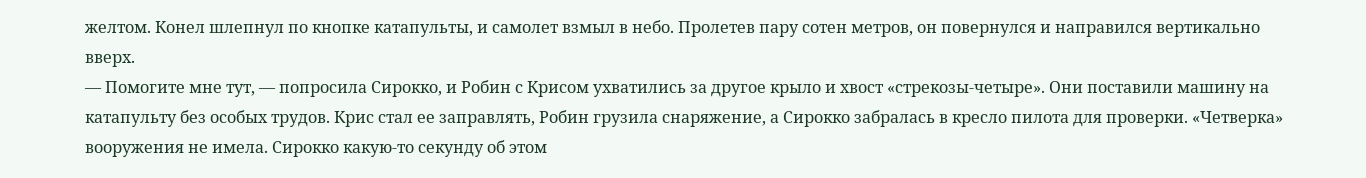желтом. Конел шлепнул по кнопке катапульты, и самолет взмыл в небо. Пролетев пару сотен метров, он повернулся и направился вертикально вверх.
— Помогите мне тут, — попросила Сирокко, и Робин с Крисом ухватились за другое крыло и хвост «стрекозы-четыре». Они поставили машину на катапульту без особых трудов. Крис стал ее заправлять, Робин грузила снаряжение, а Сирокко забралась в кресло пилота для проверки. «Четверка» вооружения не имела. Сирокко какую-то секунду об этом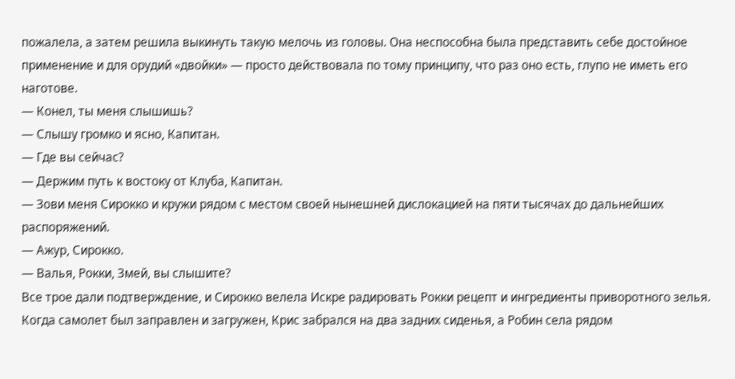пожалела, а затем решила выкинуть такую мелочь из головы. Она неспособна была представить себе достойное применение и для орудий «двойки» — просто действовала по тому принципу, что раз оно есть, глупо не иметь его наготове.
— Конел, ты меня слышишь?
— Слышу громко и ясно, Капитан.
— Где вы сейчас?
— Держим путь к востоку от Клуба, Капитан.
— Зови меня Сирокко и кружи рядом с местом своей нынешней дислокацией на пяти тысячах до дальнейших распоряжений.
— Ажур, Сирокко.
— Валья, Рокки, Змей, вы слышите?
Все трое дали подтверждение, и Сирокко велела Искре радировать Рокки рецепт и ингредиенты приворотного зелья. Когда самолет был заправлен и загружен, Крис забрался на два задних сиденья, а Робин села рядом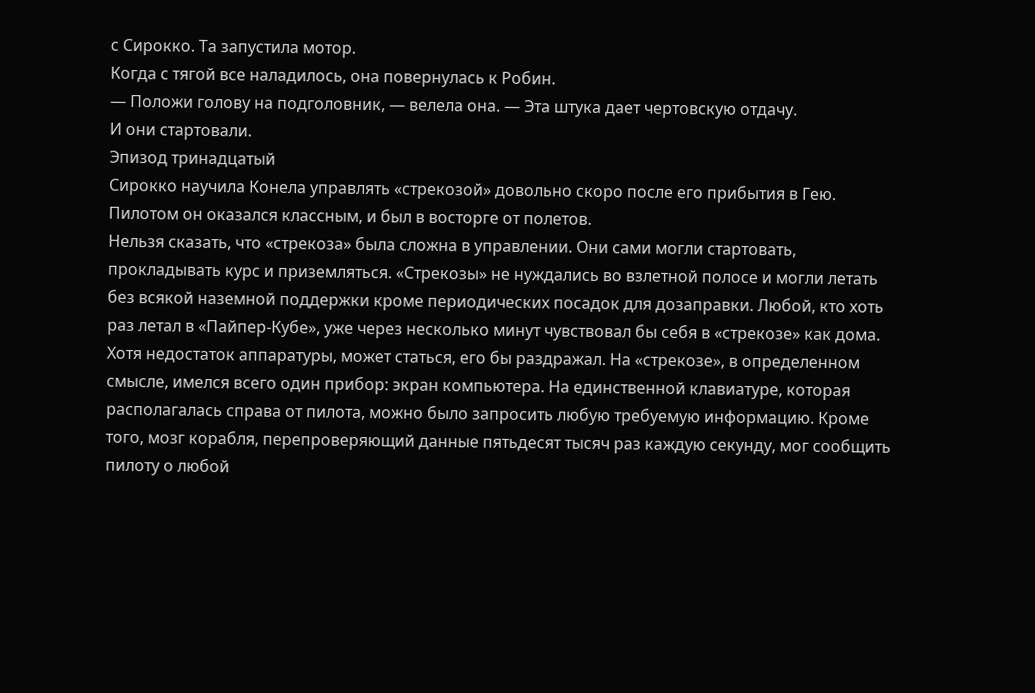с Сирокко. Та запустила мотор.
Когда с тягой все наладилось, она повернулась к Робин.
— Положи голову на подголовник, — велела она. — Эта штука дает чертовскую отдачу.
И они стартовали.
Эпизод тринадцатый
Сирокко научила Конела управлять «стрекозой» довольно скоро после его прибытия в Гею. Пилотом он оказался классным, и был в восторге от полетов.
Нельзя сказать, что «стрекоза» была сложна в управлении. Они сами могли стартовать, прокладывать курс и приземляться. «Стрекозы» не нуждались во взлетной полосе и могли летать без всякой наземной поддержки кроме периодических посадок для дозаправки. Любой, кто хоть раз летал в «Пайпер-Кубе», уже через несколько минут чувствовал бы себя в «стрекозе» как дома. Хотя недостаток аппаратуры, может статься, его бы раздражал. На «стрекозе», в определенном смысле, имелся всего один прибор: экран компьютера. На единственной клавиатуре, которая располагалась справа от пилота, можно было запросить любую требуемую информацию. Кроме того, мозг корабля, перепроверяющий данные пятьдесят тысяч раз каждую секунду, мог сообщить пилоту о любой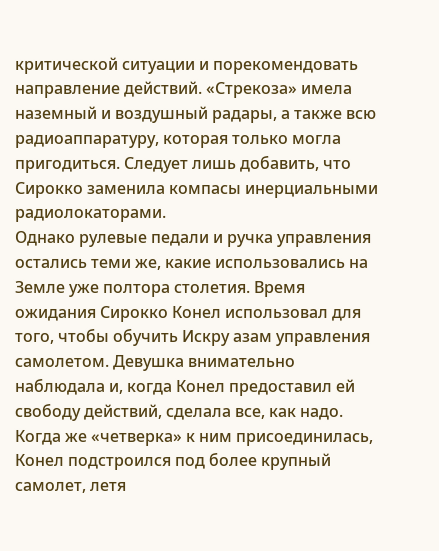критической ситуации и порекомендовать направление действий. «Стрекоза» имела наземный и воздушный радары, а также всю радиоаппаратуру, которая только могла пригодиться. Следует лишь добавить, что Сирокко заменила компасы инерциальными радиолокаторами.
Однако рулевые педали и ручка управления остались теми же, какие использовались на Земле уже полтора столетия. Время ожидания Сирокко Конел использовал для того, чтобы обучить Искру азам управления самолетом. Девушка внимательно наблюдала и, когда Конел предоставил ей свободу действий, сделала все, как надо.
Когда же «четверка» к ним присоединилась, Конел подстроился под более крупный самолет, летя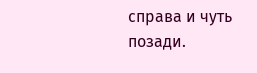справа и чуть позади.